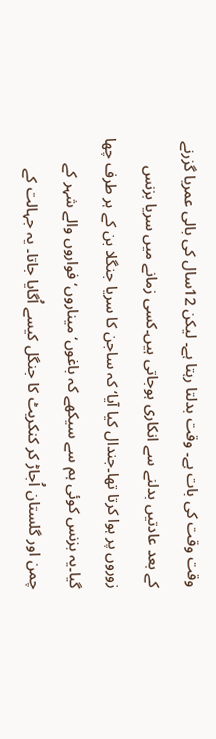وقت وقت کی بات ہے۔ وقت بدلتا رہتا ہے۔ لیکن 12سال کی بالی عمریا گزرنے کے بعد عادتیں بدلنے سے انکاری ہوجاتی ہیں۔کسی زمانے میں سریا بزنس زوروں پر ہوا کرتا تھا۔جندال کیا آیا‘ کہ ساجن کا سریا جنگلا بن کے ہر طرف چھا گیا۔یہ بزنس کوئی ہم سے سیکھے کہ باغوں‘ میناروں‘ فواروں والے شہر کے چمن اور گلستان اُجاڑ کر کنکریٹ کا جنگل کیسے اُگایا جاتا۔ یہ جہالت کے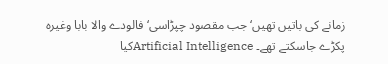زمانے کی باتیں تھیں‘جب مقصود چپڑاسی‘ فالودے والا بابا وغیرہ پکڑے جاسکتے تھے۔ Artificial Intelligenceکیا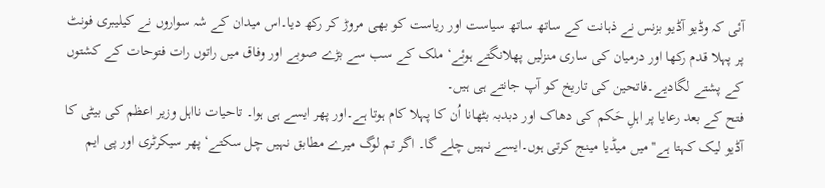آئی کہ وڈیو آڈیو بزنس نے ذہانت کے ساتھ ساتھ سیاست اور ریاست کو بھی مروڑ کر رکھ دیا۔اس میدان کے شہ سواروں نے کیلیبری فونٹ پر پہلا قدم رکھا اور درمیان کی ساری منزلیں پھلانگتے ہوئے‘ ملک کے سب سے بڑے صوبے اور وفاق میں راتوں رات فتوحات کے کشتوں کے پشتے لگادیے۔فاتحین کی تاریخ کو آپ جانتے ہی ہیں۔
فتح کے بعد رعایا پر اہلِ حَکم کی دھاک اور دبدبہ بٹھانا اُن کا پہلا کام ہوتا ہے۔اور پھر ایسے ہی ہوا۔ تاحیات نااہل وزیر اعظم کی بیٹی کا آڈیو لیک کہتا ہے''میں میڈیا مینج کرتی ہوں۔ایسے نہیں چلے گا۔ اگر تم لوگ میرے مطابق نہیں چل سکتے‘ پھر سیکرٹری اور پی ایم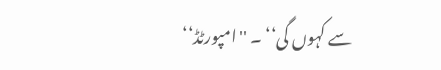سے کہوں گی‘‘ ۔ ''امپورٹڈ‘‘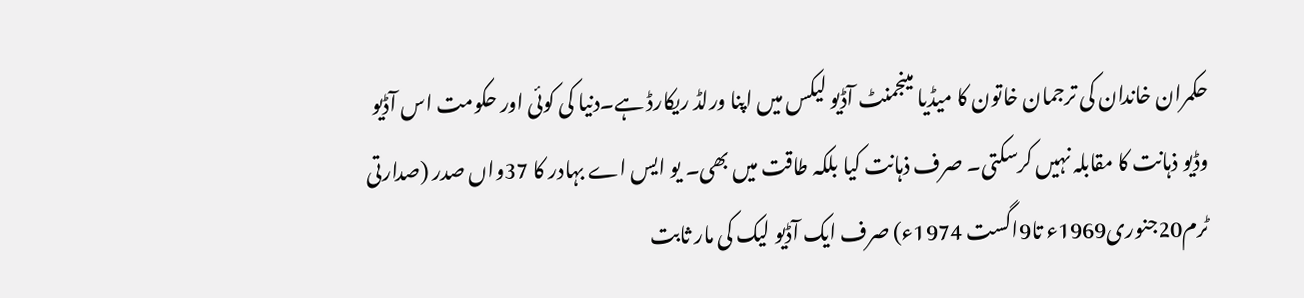حکمران خاندان کی ترجمان خاتون کا میڈیا مینجمنٹ آڈیو لیکس میں اپنا ورلڈ ریکارڈ ہے۔دنیا کی کوئی اور حکومت اس آڈیو وڈیو ذہانت کا مقابلہ نہیں کرسکتی۔ صرف ذہانت کیا بلکہ طاقت میں بھی۔ یو ایس اے بہادر کا 37واں صدر (صدارتی ٹرم20جنوری1969ء تا9اگست 1974ء) صرف ایک آڈیو لیک کی مار ثابت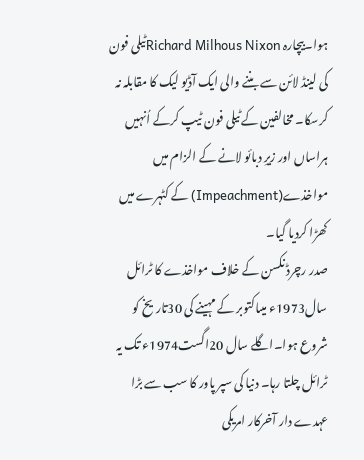ہوا۔بیچارہ Richard Milhous Nixonٹیلی فون کی لینڈ لائن سے بننے والی ایک آڈیو لیک کا مقابلہ نہ کرسکا۔ مخالفین کے ٹیلی فون ٹیپ کرکے اُنہیں ہراساں اور زیرِ دبائو لانے کے الزام میں مواخذے(Impeachment) کے کٹہرے میں کھڑا کردیا گیا۔
صدر رچرڈ نکسن کے خلاف مواخذے کا ٹرائل سال1973ء میںاکتوبر کے مہینے کی 30تاریخ کو شروع ہوا۔اگلے سال 20اگست1974ء تک یہ ٹرائل چلتا رہا۔ دنیا کی سپر پاور کا سب سے بڑا عہدے دار آخرکار امریکی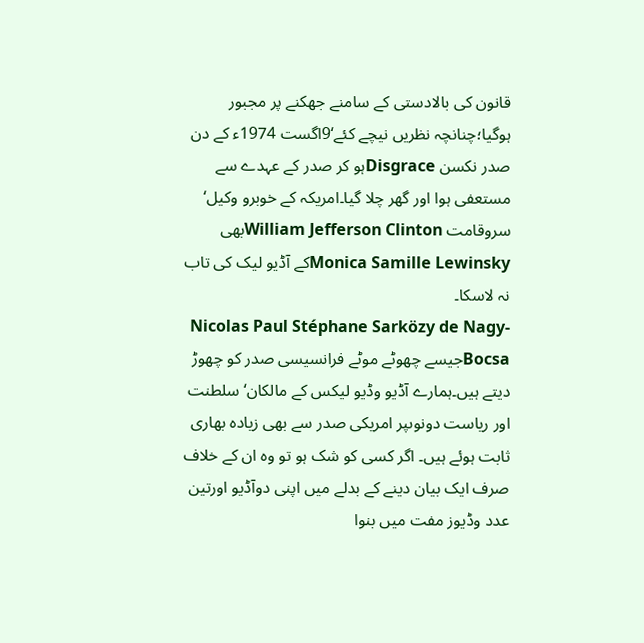قانون کی بالادستی کے سامنے جھکنے پر مجبور ہوگیا؛چنانچہ نظریں نیچے کئے‘9اگست 1974ء کے دن صدر نکسن Disgraceہو کر صدر کے عہدے سے مستعفی ہوا اور گھر چلا گیا۔امریکہ کے خوبرو وکیل‘ سروقامت William Jefferson Clintonبھی Monica Samille Lewinskyکے آڈیو لیک کی تاب نہ لاسکا۔
Nicolas Paul Stéphane Sarközy de Nagy-Bocsaجیسے چھوٹے موٹے فرانسیسی صدر کو چھوڑ دیتے ہیں۔ہمارے آڈیو وڈیو لیکس کے مالکان‘سلطنت اور ریاست دونوںپر امریکی صدر سے بھی زیادہ بھاری ثابت ہوئے ہیں۔ اگر کسی کو شک ہو تو وہ ان کے خلاف صرف ایک بیان دینے کے بدلے میں اپنی دوآڈیو اورتین عدد وڈیوز مفت میں بنوا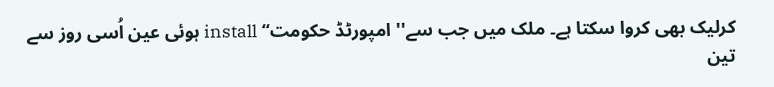کرلیک بھی کروا سکتا ہے۔ ملک میں جب سے'' امپورٹڈ حکومت‘‘ install ہوئی عین اُسی روز سے تین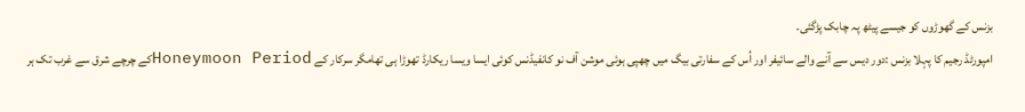بزنس کے گھوڑوں کو جیسے پیٹھ پہ چابک پڑگئی۔
امپورٹڈ رجیم کا پہلا بزنس :دور دیس سے آنے والے سائیفر اور اُس کے سفارتی بیگ میں چھپی ہوئی موشن آف نو کانفیڈنس کوئی ایسا ویسا ریکارڈ تھوڑا ہی تھامگر سرکار کے Honeymoon Periodکے چرچے شرق سے غرب تک ہر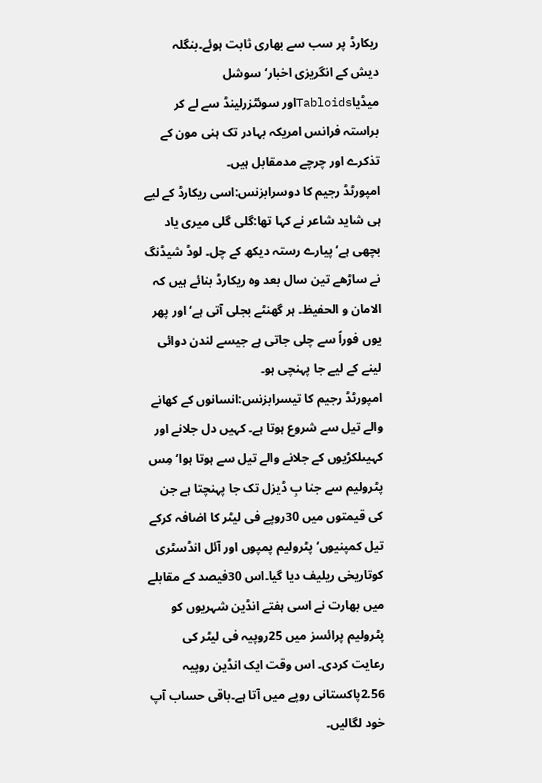ریکارڈ پر سب سے بھاری ثابت ہوئے۔بنگلہ دیش کے انگریزی اخبار‘ سوشل میڈیاTabloidsاور سوئٹزرلینڈ سے لے کر براستہ فرانس امریکہ بہادر تک ہنی مون کے تذکرے اور چرچے مدمقابل ہیں۔
امپورٹڈ رجیم کا دوسرابزنس:اسی ریکارڈ کے لیے ہی شاید شاعر نے کہا تھا:گلی گلی میری یاد بچھی ہے‘ پیارے رستہ دیکھ کے چل۔ لوڈ شیڈنگ نے ساڑھے تین سال بعد وہ ریکارڈ بنائے ہیں کہ الامان و الحفیظ۔ ہر گھنٹے بجلی آتی ہے‘اور پھر یوں فوراً سے چلی جاتی ہے جیسے لندن دوائی لینے کے لیے جا پہنچی ہو۔
امپورٹڈ رجیم کا تیسرابزنس:انسانوں کے کھانے والے تیل سے شروع ہوتا ہے۔ کہیں دل جلانے اور کہیںلکڑیوں کے جلانے والے تیل سے ہوتا ہوا‘مِس پٹرولیم سے جنا بِ ڈیزل تک جا پہنچتا ہے جن کی قیمتوں میں 30روپے فی لیٹر کا اضافہ کرکے تیل کمپنیوں‘پٹرولیم پمپوں اور آئل انڈسٹری کوتاریخی ریلیف دیا گیا۔اس 30فیصد کے مقابلے میں بھارت نے اسی ہفتے انڈین شہریوں کو پٹرولیم پرائسز میں 25روپیہ فی لیٹر کی رعایت کردی۔ اس وقت ایک انڈین روپیہ 2.56پاکستانی روپے میں آتا ہے۔باقی حساب آپ خود لگالیں۔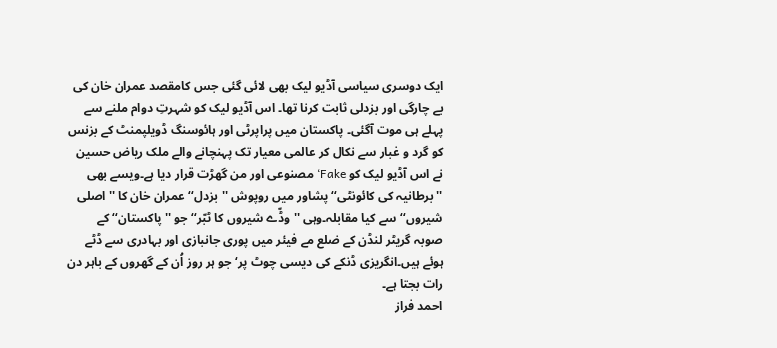ایک دوسری سیاسی آڈیو لیک بھی لائی گئی جس کامقصد عمران خان کی بے چارگی اور بزدلی ثابت کرنا تھا۔ اس آڈیو لیک کو شہرتِ دوام ملنے سے پہلے ہی موت آگئی۔ پاکستان میں پراپرٹی اور ہائوسنگ ڈویلپمنٹ کے بزنس کو گرد و غبار سے نکال کر عالمی معیار تک پہنچانے والے ملک ریاض حسین نے اس آڈیو لیک کو Fake‘ مصنوعی اور من گھڑت قرار دیا ہے۔ویسے بھی ''برطانیہ کی کائونٹی‘‘ پشاور میں روپوش ''بزدل‘‘ عمران خان کا ''اصلی شیروں‘‘ سے کیا مقابلہ۔وہی ''وڈّے شیروں کا ٹبّر‘‘ جو ''پاکستان‘‘ کے صوبہ گریٹر لنڈن کے ضلع مے فیئر میں پوری جانبازی اور بہادری سے ڈٹے ہوئے ہیں۔انگریزی ڈنکے کی دیسی چوٹ پر‘ جو ہر روز اُن کے گھروں کے باہر دن رات بجتا ہے۔
احمد فراز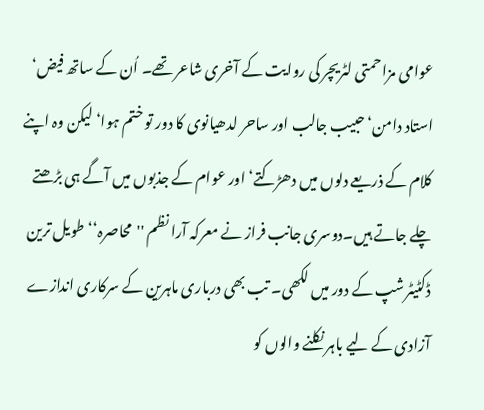عوامی مزاحمتی لٹریچر کی روایت کے آخری شاعر تھے۔ اُن کے ساتھ فیض‘ استاد دامن‘حبیب جالب اور ساحر لدھیانوی کا دور تو ختم ہوا‘ لیکن وہ اپنے کلام کے ذریعے دلوں میں دھڑکتے‘ اور عوام کے جذبوں میں آگے ہی بڑھتے چلے جاتے ہیں۔دوسری جانب فراز نے معرکہ آرا نظم ''محاصرہ‘‘ طویل ترین ڈکٹیٹرشپ کے دور میں لکھی۔ تب بھی درباری ماہرین کے سرکاری اندازے آزادی کے لیے باہر نکلنے والوں کو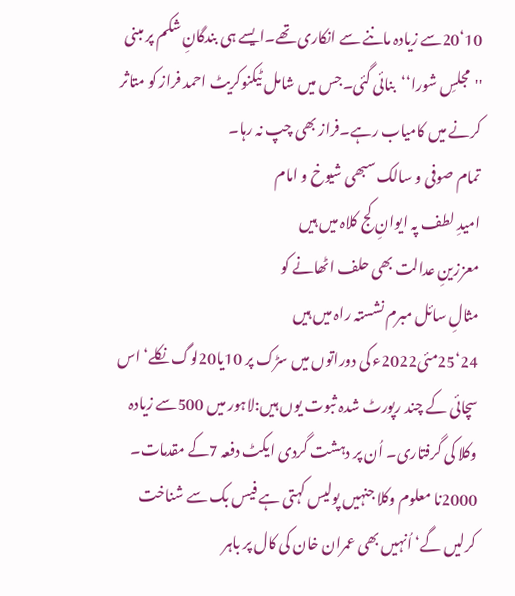10‘20سے زیادہ ماننے سے انکاری تھے۔ایسے ہی بندگانِ شکم پر مبنی ''مجلسِ شورا‘‘بنائی گئی۔جس میں شامل ٹیکنوکریٹ احمد فراز کو متاثر کرنے میں کامیاب رہے۔فراز بھی چپ نہ رہا۔
تمام صوفی و سالک سبھی شیوخ و امام
امیدِ لطف پہ ایوانِ کج کلاہ میں ہیں
معززینِ عدالت بھی حلف اٹھانے کو
مثالِ سائل مبرم نشستہ راہ میں ہیں
24‘25مئی2022ء کی دوراتوں میں سڑک پر 10یا20لوگ نکلے‘ اس سچائی کے چند رپورٹ شدہ ثبوت یوں ہیں:لاہور میں 500سے زیادہ وکلا کی گرفتاری۔ اُن پر دہشت گردی ایکٹ دفعہ 7کے مقدمات۔ 2000نا معلوم وکلا جنہیں پولیس کہتی ہے فیس بک سے شناخت کرلیں گے‘ اُنہیں بھی عمران خان کی کال پر باہر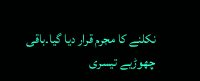نکلنے کا مجرم قرار دیا گیا۔باقی چھوڑیے تیسری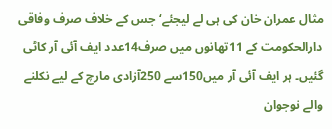مثال عمران خان کی ہی لے لیجئے‘ جس کے خلاف صرف وفاقی دارالحکومت کے 11تھانوں میں صرف14عدد ایف آئی آر کاٹی گئیں۔ ہر ایف آئی آر میں150سے 250آزادی مارچ کے لیے نکلنے والے نوجوان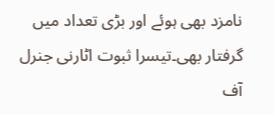نامزد بھی ہوئے اور بڑی تعداد میں گرفتار بھی۔تیسرا ثبوت اٹارنی جنرل آف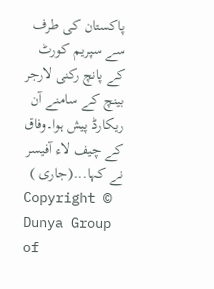پاکستان کی طرف سے سپریم کورٹ کے پانچ رکنی لارجر بینچ کے سامنے آن ریکارڈ پیش ہوا۔وفاق کے چیف لاء آفیسر نے کہا...(جاری )
Copyright © Dunya Group of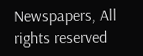Newspapers, All rights reserved